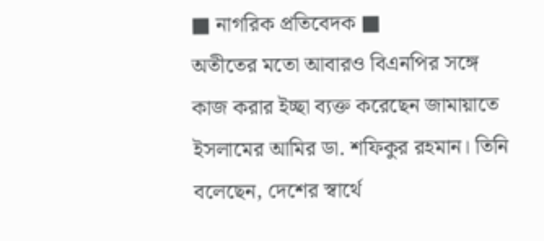■ নাগরিক প্রতিবেদক ■
অতীতের মতো আবারও বিএনপির সঙ্গে কাজ করার ইচ্ছা ব্যক্ত করেছেন জামায়াতে ইসলামের আমির ডা. শফিকুর রহমান। তিনি বলেছেন, দেশের স্বার্থে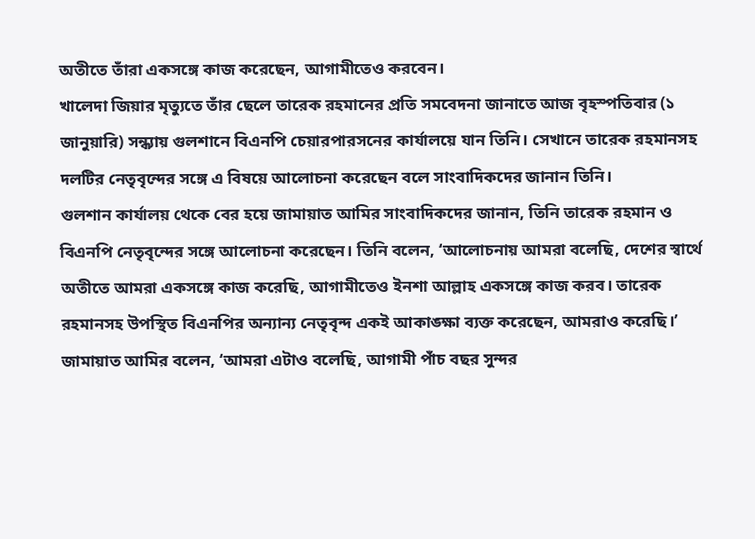অতীতে তাঁরা একসঙ্গে কাজ করেছেন, আগামীতেও করবেন।
খালেদা জিয়ার মৃত্যুতে তাঁর ছেলে তারেক রহমানের প্রতি সমবেদনা জানাতে আজ বৃহস্পতিবার (১ জানুয়ারি) সন্ধ্যায় গুলশানে বিএনপি চেয়ারপারসনের কার্যালয়ে যান তিনি। সেখানে তারেক রহমানসহ দলটির নেতৃবৃন্দের সঙ্গে এ বিষয়ে আলোচনা করেছেন বলে সাংবাদিকদের জানান তিনি।
গুলশান কার্যালয় থেকে বের হয়ে জামায়াত আমির সাংবাদিকদের জানান, তিনি তারেক রহমান ও বিএনপি নেতৃবৃন্দের সঙ্গে আলোচনা করেছেন। তিনি বলেন, ‘আলোচনায় আমরা বলেছি, দেশের স্বার্থে অতীতে আমরা একসঙ্গে কাজ করেছি, আগামীতেও ইনশা আল্লাহ একসঙ্গে কাজ করব। তারেক রহমানসহ উপস্থিত বিএনপির অন্যান্য নেতৃবৃন্দ একই আকাঙ্ক্ষা ব্যক্ত করেছেন, আমরাও করেছি।’
জামায়াত আমির বলেন, ‘আমরা এটাও বলেছি, আগামী পাঁচ বছর সুন্দর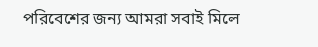পরিবেশের জন্য আমরা সবাই মিলে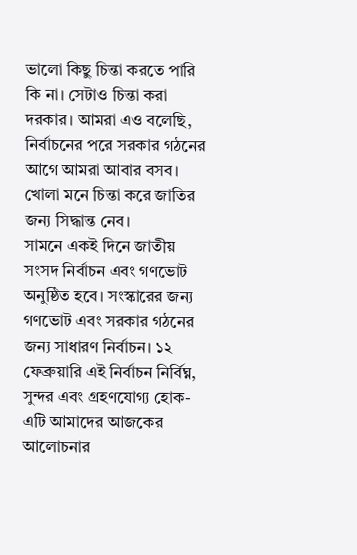ভালো কিছু চিন্তা করতে পারি কি না। সেটাও চিন্তা করা দরকার। আমরা এও বলেছি, নির্বাচনের পরে সরকার গঠনের আগে আমরা আবার বসব। খোলা মনে চিন্তা করে জাতির জন্য সিদ্ধান্ত নেব।
সামনে একই দিনে জাতীয় সংসদ নির্বাচন এবং গণভোট অনুষ্ঠিত হবে। সংস্কারের জন্য গণভোট এবং সরকার গঠনের জন্য সাধারণ নির্বাচন। ১২ ফেব্রুয়ারি এই নির্বাচন নির্বিঘ্ন, সুন্দর এবং গ্রহণযোগ্য হোক- এটি আমাদের আজকের আলোচনার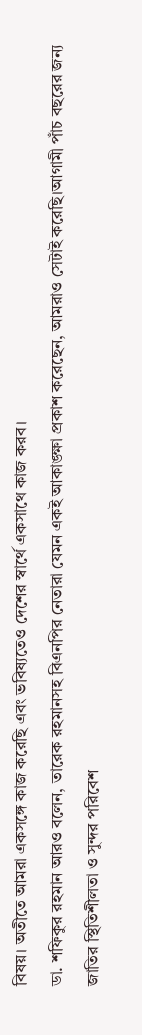বিষয়। অতীতে আমরা একসঙ্গে কাজ করেছি এবং ভবিষ্যতেও দেশের স্বার্থে একসাথে কাজ করব।
ডা. শফিকুর রহমান আরও বলেন, তারেক রহমানসহ বিএনপির নেতারা যেমন একই আকাঙ্ক্ষা প্রকাশ করেছেন, আমরাও সেটাই করেছি।আগামী পাঁচ বছরের জন্য জাতির স্থিতিশীলতা ও সুন্দর পরিবেশ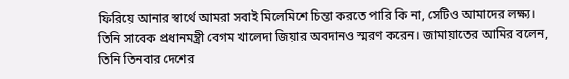ফিরিয়ে আনার স্বার্থে আমরা সবাই মিলেমিশে চিন্তা করতে পারি কি না, সেটিও আমাদের লক্ষ্য।
তিনি সাবেক প্রধানমন্ত্রী বেগম খালেদা জিয়ার অবদানও স্মরণ করেন। জামায়াতের আমির বলেন, তিনি তিনবার দেশের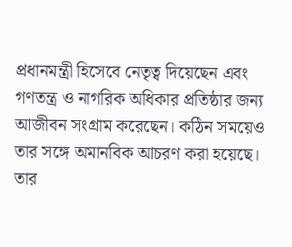প্রধানমন্ত্রী হিসেবে নেতৃত্ব দিয়েছেন এবং গণতন্ত্র ও নাগরিক অধিকার প্রতিষ্ঠার জন্য আজীবন সংগ্রাম করেছেন। কঠিন সময়েও তার সঙ্গে অমানবিক আচরণ করা হয়েছে। তার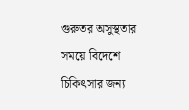গুরুতর অসুস্থতার সময়ে বিদেশে চিকিৎসার জন্য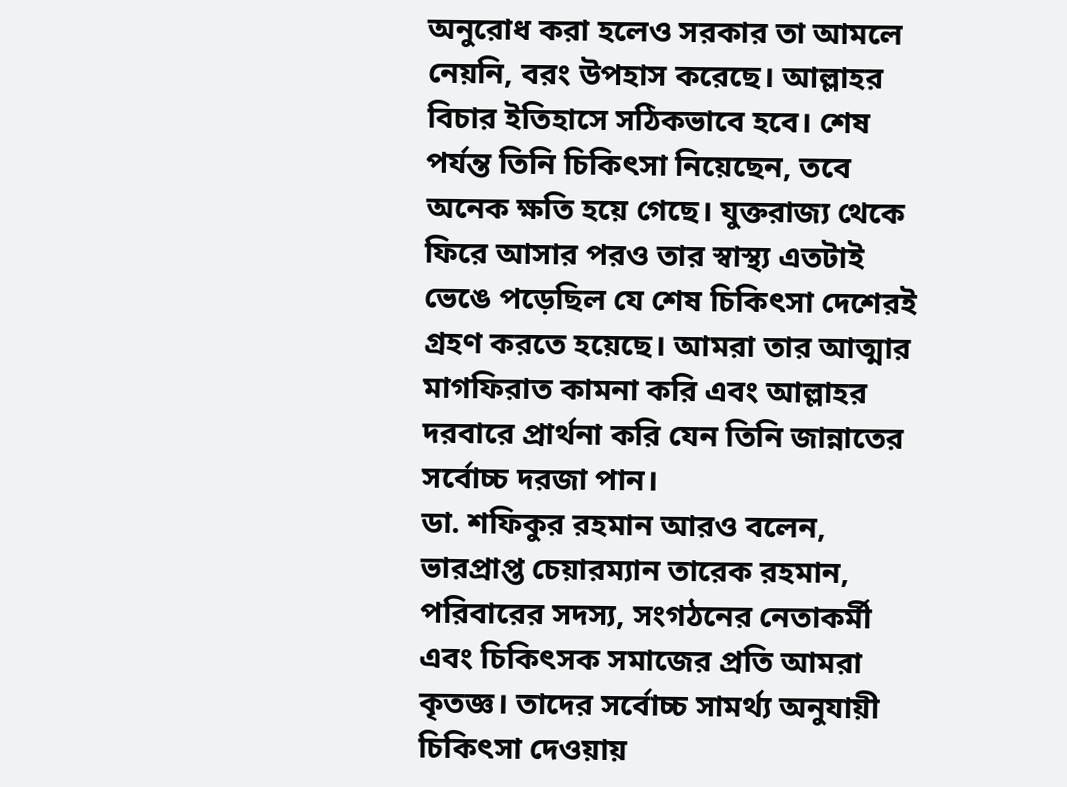অনুরোধ করা হলেও সরকার তা আমলে নেয়নি, বরং উপহাস করেছে। আল্লাহর বিচার ইতিহাসে সঠিকভাবে হবে। শেষ পর্যন্ত তিনি চিকিৎসা নিয়েছেন, তবে অনেক ক্ষতি হয়ে গেছে। যুক্তরাজ্য থেকে ফিরে আসার পরও তার স্বাস্থ্য এতটাই ভেঙে পড়েছিল যে শেষ চিকিৎসা দেশেরই গ্রহণ করতে হয়েছে। আমরা তার আত্মার মাগফিরাত কামনা করি এবং আল্লাহর দরবারে প্রার্থনা করি যেন তিনি জান্নাতের সর্বোচ্চ দরজা পান।
ডা. শফিকুর রহমান আরও বলেন, ভারপ্রাপ্ত চেয়ারম্যান তারেক রহমান, পরিবারের সদস্য, সংগঠনের নেতাকর্মী এবং চিকিৎসক সমাজের প্রতি আমরা কৃতজ্ঞ। তাদের সর্বোচ্চ সামর্থ্য অনুযায়ী চিকিৎসা দেওয়ায়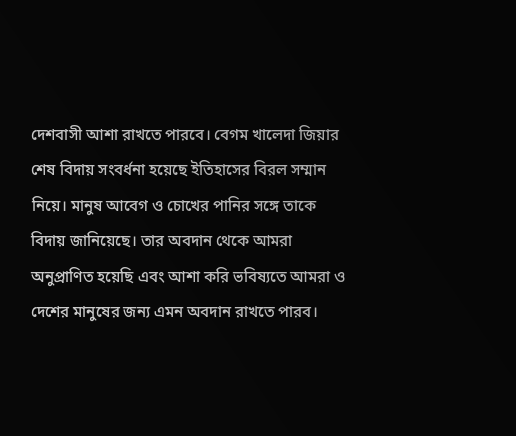দেশবাসী আশা রাখতে পারবে। বেগম খালেদা জিয়ার শেষ বিদায় সংবর্ধনা হয়েছে ইতিহাসের বিরল সম্মান নিয়ে। মানুষ আবেগ ও চোখের পানির সঙ্গে তাকে বিদায় জানিয়েছে। তার অবদান থেকে আমরা অনুপ্রাণিত হয়েছি এবং আশা করি ভবিষ্যতে আমরা ও দেশের মানুষের জন্য এমন অবদান রাখতে পারব।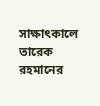সাক্ষাৎকালে তারেক রহমানের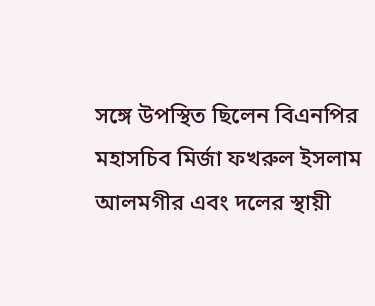সঙ্গে উপস্থিত ছিলেন বিএনপির মহাসচিব মির্জা ফখরুল ইসলাম আলমগীর এবং দলের স্থায়ী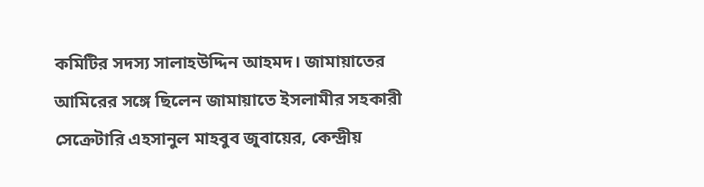কমিটির সদস্য সালাহউদ্দিন আহমদ। জামায়াতের আমিরের সঙ্গে ছিলেন জামায়াতে ইসলামীর সহকারী সেক্রেটারি এহসানুল মাহবুব জুবায়ের, কেন্দ্রীয়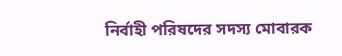নির্বাহী পরিষদের সদস্য মোবারক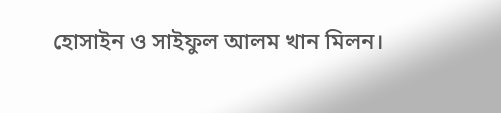হোসাইন ও সাইফুল আলম খান মিলন।